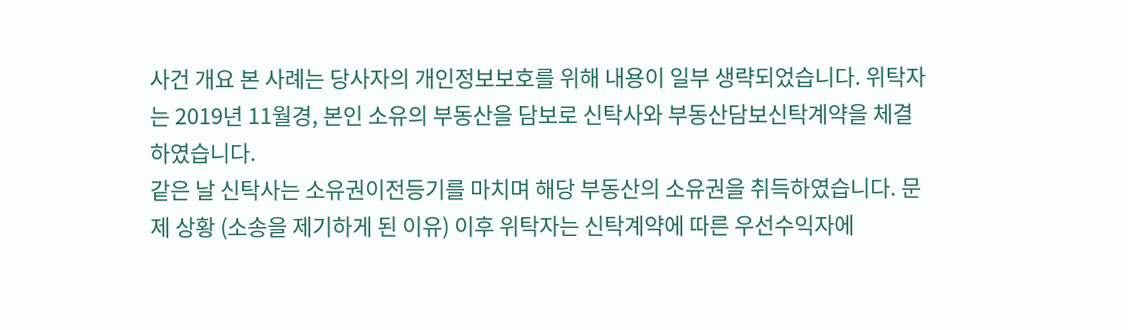사건 개요 본 사례는 당사자의 개인정보보호를 위해 내용이 일부 생략되었습니다. 위탁자는 2019년 11월경, 본인 소유의 부동산을 담보로 신탁사와 부동산담보신탁계약을 체결하였습니다.
같은 날 신탁사는 소유권이전등기를 마치며 해당 부동산의 소유권을 취득하였습니다. 문제 상황 (소송을 제기하게 된 이유) 이후 위탁자는 신탁계약에 따른 우선수익자에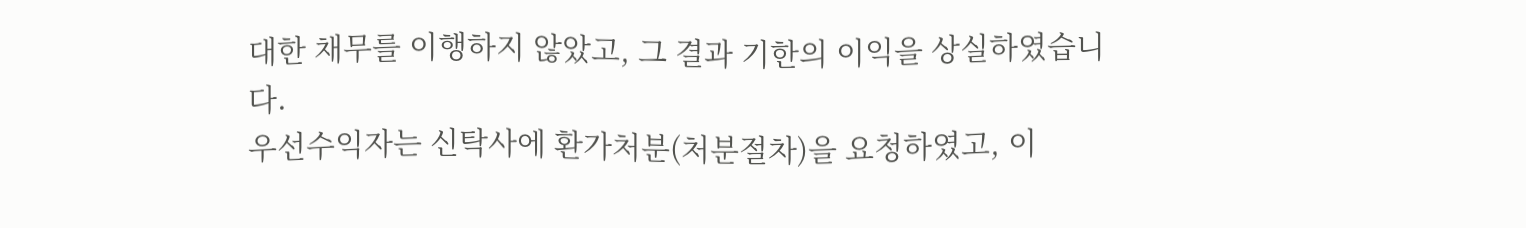대한 채무를 이행하지 않았고, 그 결과 기한의 이익을 상실하였습니다.
우선수익자는 신탁사에 환가처분(처분절차)을 요청하였고, 이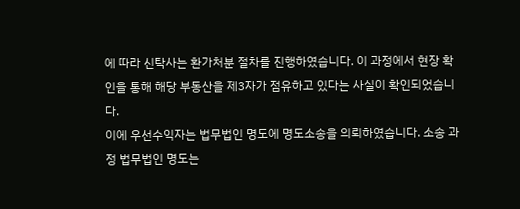에 따라 신탁사는 환가처분 절차를 진행하였습니다. 이 과정에서 현장 확인을 통해 해당 부동산을 제3자가 점유하고 있다는 사실이 확인되었습니다.
이에 우선수익자는 법무법인 명도에 명도소송을 의뢰하였습니다. 소송 과정 법무법인 명도는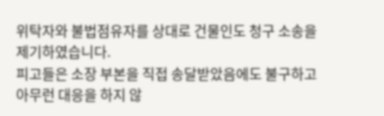위탁자와 불법점유자를 상대로 건물인도 청구 소송을 제기하였습니다.
피고들은 소장 부본을 직접 송달받았음에도 불구하고 아무런 대응을 하지 않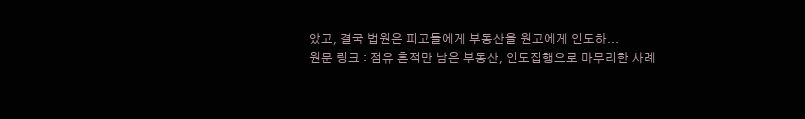았고, 결국 법원은 피고들에게 부동산을 원고에게 인도하...
원문 링크 : 점유 흔적만 남은 부동산, 인도집행으로 마무리한 사례